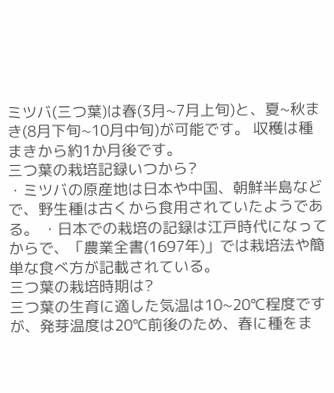ミツバ(三つ葉)は春(3月~7月上旬)と、夏~秋まき(8月下旬~10月中旬)が可能です。 収穫は種まきから約1か月後です。
三つ葉の栽培記録いつから?
・ミツバの原産地は日本や中国、朝鮮半島などで、野生種は古くから食用されていたようである。 ・日本での栽培の記録は江戸時代になってからで、「農業全書(1697年)」では栽培法や簡単な食べ方が記載されている。
三つ葉の栽培時期は?
三つ葉の生育に適した気温は10~20℃程度ですが、発芽温度は20℃前後のため、春に種をま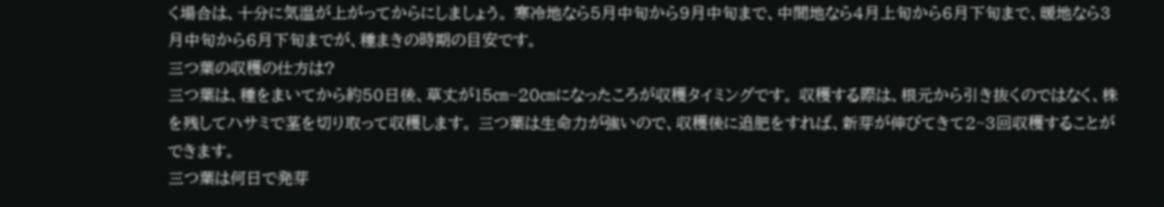く場合は、十分に気温が上がってからにしましょう。 寒冷地なら5月中旬から9月中旬まで、中間地なら4月上旬から6月下旬まで、暖地なら3月中旬から6月下旬までが、種まきの時期の目安です。
三つ葉の収穫の仕方は?
三つ葉は、種をまいてから約50日後、草丈が15㎝~20㎝になったころが収穫タイミングです。 収穫する際は、根元から引き抜くのではなく、株を残してハサミで茎を切り取って収穫します。 三つ葉は生命力が強いので、収穫後に追肥をすれば、新芽が伸びてきて2~3回収穫することができます。
三つ葉は何日で発芽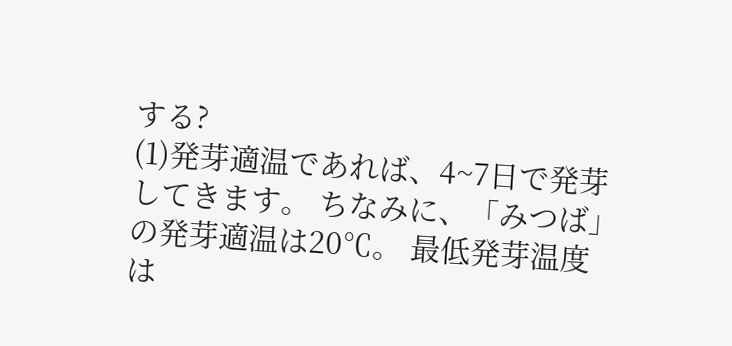する?
(1)発芽適温であれば、4~7日で発芽してきます。 ちなみに、「みつば」の発芽適温は20℃。 最低発芽温度は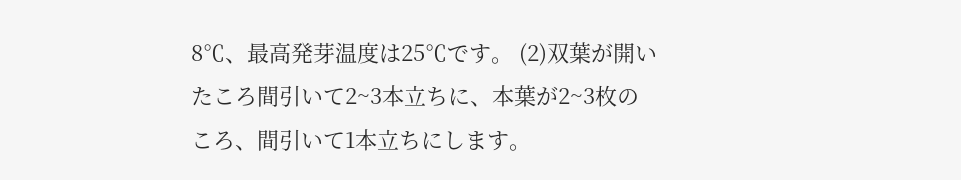8℃、最高発芽温度は25℃です。 (2)双葉が開いたころ間引いて2~3本立ちに、本葉が2~3枚のころ、間引いて1本立ちにします。